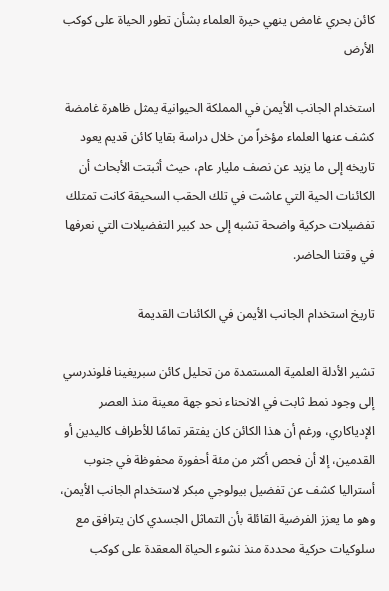كائن بحري غامض ينهي حيرة العلماء بشأن تطور الحياة على كوكب الأرض

استخدام الجانب الأيمن في المملكة الحيوانية يمثل ظاهرة غامضة كشف عنها العلماء مؤخراً من خلال دراسة بقايا كائن قديم يعود تاريخه إلى ما يزيد عن نصف مليار عام، حيث أثبتت الأبحاث أن الكائنات الحية التي عاشت في تلك الحقب السحيقة كانت تمتلك تفضيلات حركية واضحة تشبه إلى حد كبير التفضيلات التي نعرفها في وقتنا الحاضر.

تاريخ استخدام الجانب الأيمن في الكائنات القديمة

تشير الأدلة العلمية المستمدة من تحليل كائن سبريغينا فلوندرسي إلى وجود نمط ثابت في الانحناء نحو جهة معينة منذ العصر الإدياكاري، ورغم أن هذا الكائن كان يفتقر تمامًا للأطراف كاليدين أو القدمين، إلا أن فحص أكثر من مئة أحفورة محفوظة في جنوب أستراليا كشف عن تفضيل بيولوجي مبكر لاستخدام الجانب الأيمن، وهو ما يعزز الفرضية القائلة بأن التماثل الجسدي كان يترافق مع سلوكيات حركية محددة منذ نشوء الحياة المعقدة على كوكب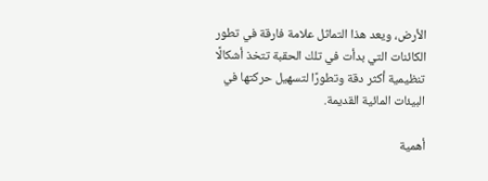الأرض، ويعد هذا التماثل علامة فارقة في تطور الكائنات التي بدأت في تلك الحقبة تتخذ أشكالًا تنظيمية أكثر دقة وتطورًا لتسهيل حركتها في البيئات المائية القديمة.

أهمية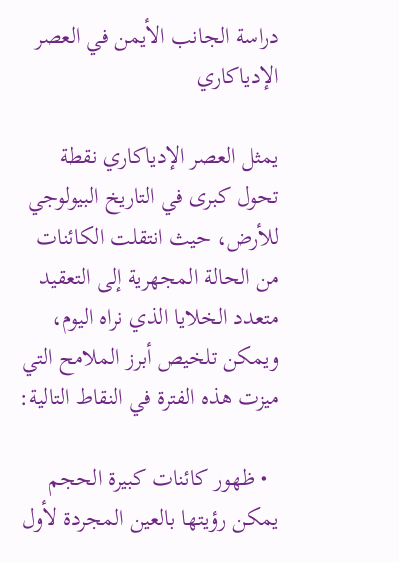دراسة الجانب الأيمن في العصر الإدياكاري

يمثل العصر الإدياكاري نقطة تحول كبرى في التاريخ البيولوجي للأرض، حيث انتقلت الكائنات من الحالة المجهرية إلى التعقيد متعدد الخلايا الذي نراه اليوم، ويمكن تلخيص أبرز الملامح التي ميزت هذه الفترة في النقاط التالية:

  • ظهور كائنات كبيرة الحجم يمكن رؤيتها بالعين المجردة لأول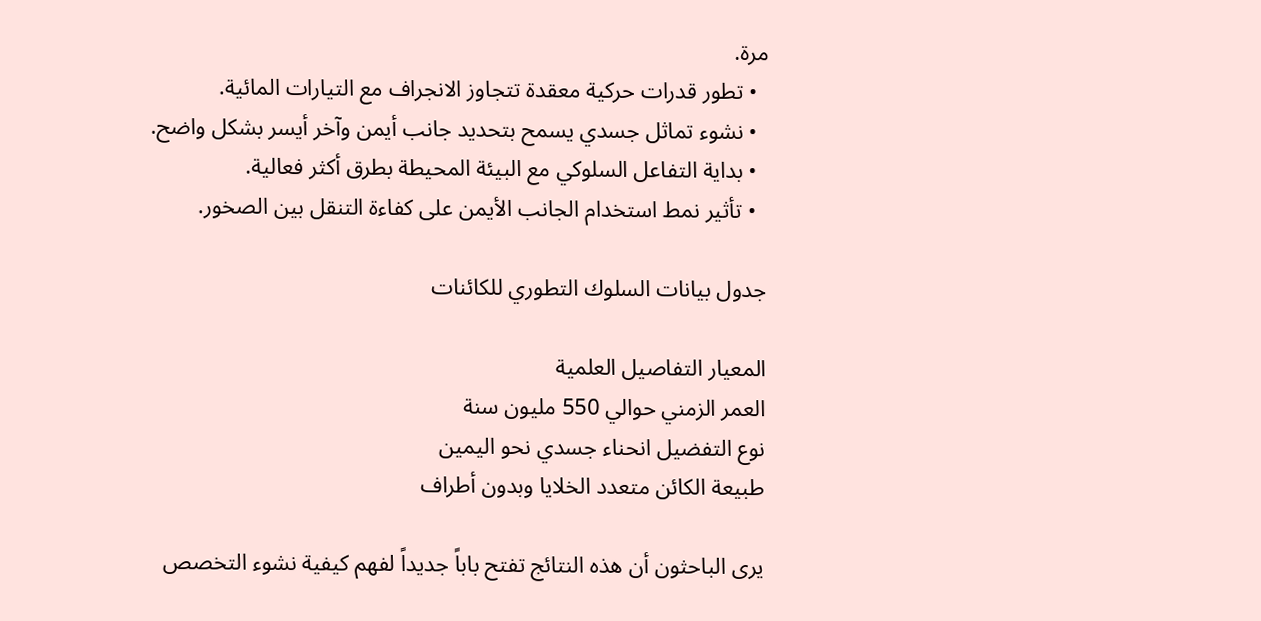مرة.
  • تطور قدرات حركية معقدة تتجاوز الانجراف مع التيارات المائية.
  • نشوء تماثل جسدي يسمح بتحديد جانب أيمن وآخر أيسر بشكل واضح.
  • بداية التفاعل السلوكي مع البيئة المحيطة بطرق أكثر فعالية.
  • تأثير نمط استخدام الجانب الأيمن على كفاءة التنقل بين الصخور.

جدول بيانات السلوك التطوري للكائنات

المعيار التفاصيل العلمية
العمر الزمني حوالي 550 مليون سنة
نوع التفضيل انحناء جسدي نحو اليمين
طبيعة الكائن متعدد الخلايا وبدون أطراف

يرى الباحثون أن هذه النتائج تفتح باباً جديداً لفهم كيفية نشوء التخصص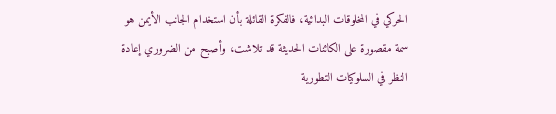الحركي في المخلوقات البدائية، فالفكرة القائلة بأن استخدام الجانب الأيمن هو سمة مقصورة على الكائنات الحديثة قد تلاشت، وأصبح من الضروري إعادة النظر في السلوكيات التطورية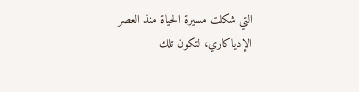التي شكلت مسيرة الحياة منذ العصر الإدياكاري، لتكون تلك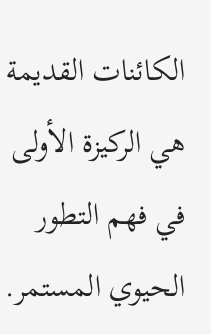الكائنات القديمة هي الركيزة الأولى في فهم التطور الحيوي المستمر.